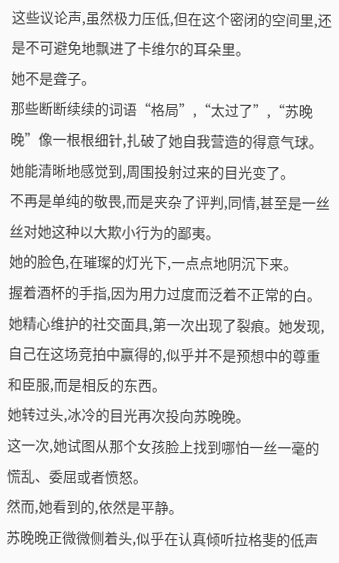这些议论声,虽然极力压低,但在这个密闭的空间里,还是不可避免地飘进了卡维尔的耳朵里。
她不是聋子。
那些断断续续的词语“格局”,“太过了”,“苏晚晚”像一根根细针,扎破了她自我营造的得意气球。
她能清晰地感觉到,周围投射过来的目光变了。
不再是单纯的敬畏,而是夹杂了评判,同情,甚至是一丝丝对她这种以大欺小行为的鄙夷。
她的脸色,在璀璨的灯光下,一点点地阴沉下来。
握着酒杯的手指,因为用力过度而泛着不正常的白。
她精心维护的社交面具,第一次出现了裂痕。她发现,自己在这场竞拍中赢得的,似乎并不是预想中的尊重和臣服,而是相反的东西。
她转过头,冰冷的目光再次投向苏晚晚。
这一次,她试图从那个女孩脸上找到哪怕一丝一毫的慌乱、委屈或者愤怒。
然而,她看到的,依然是平静。
苏晚晚正微微侧着头,似乎在认真倾听拉格斐的低声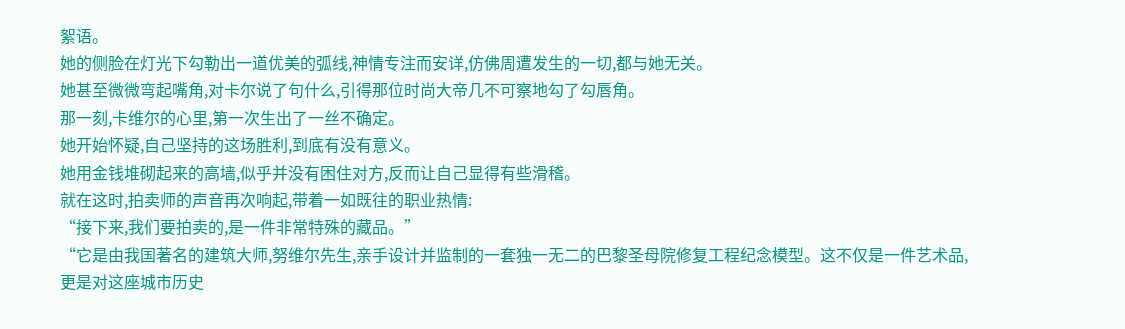絮语。
她的侧脸在灯光下勾勒出一道优美的弧线,神情专注而安详,仿佛周遭发生的一切,都与她无关。
她甚至微微弯起嘴角,对卡尔说了句什么,引得那位时尚大帝几不可察地勾了勾唇角。
那一刻,卡维尔的心里,第一次生出了一丝不确定。
她开始怀疑,自己坚持的这场胜利,到底有没有意义。
她用金钱堆砌起来的高墙,似乎并没有困住对方,反而让自己显得有些滑稽。
就在这时,拍卖师的声音再次响起,带着一如既往的职业热情:
“接下来,我们要拍卖的,是一件非常特殊的藏品。”
“它是由我国著名的建筑大师,努维尔先生,亲手设计并监制的一套独一无二的巴黎圣母院修复工程纪念模型。这不仅是一件艺术品,更是对这座城市历史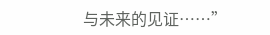与未来的见证……”